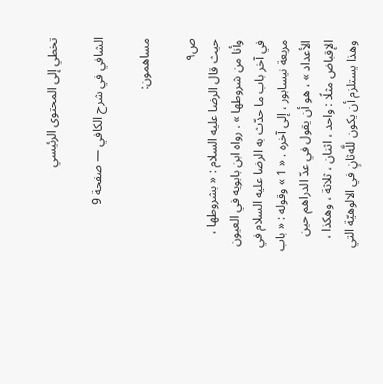تخطي إلى المحتوى الرئيسي

الشافي في شرح الكافي — صفحة 9

مساهمون:

ص٩
حيث قال الرضا عليه السلام : « بشروطها ، وأنا من شروطها » . رواه ابن بابويه في العيون في آخر باب ما حدّث به الرضا عليه السلام في مربعة نيسابور ، إلى آخره . « 1 » وقوله : « باب الأعداد » ، هو أن يقول في عدّ الدراهم حين الإقباض مثلًا : واحد ، اثنان ، ثلاثة ، وهكذا ، وهذا يستلزم أن يكون للَّه‌ثانٍ في الالوهيّة التي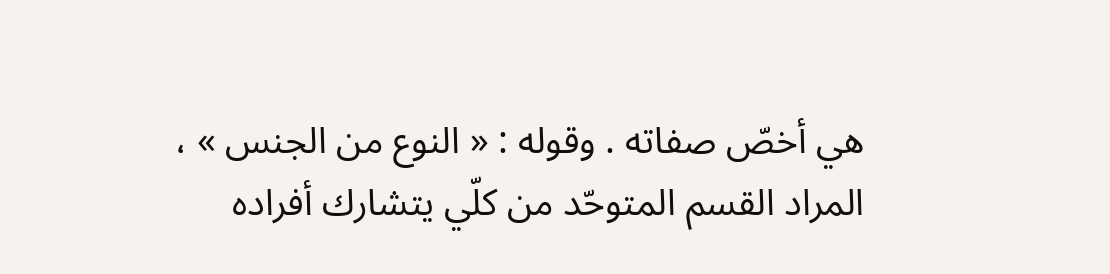هي أخصّ صفاته . وقوله : « النوع من الجنس » ، المراد القسم المتوحّد من كلّي يتشارك أفراده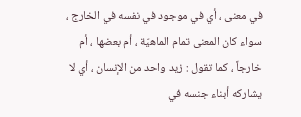في معنى ، أي في موجود في نفسه في الخارج ، سواء كان المعنى تمام الماهيّة ، أم بعضها ، أم خارجاً ، كما تقول : زيد واحد من الإنسان ، أي لا يشاركه أبناء جنسه في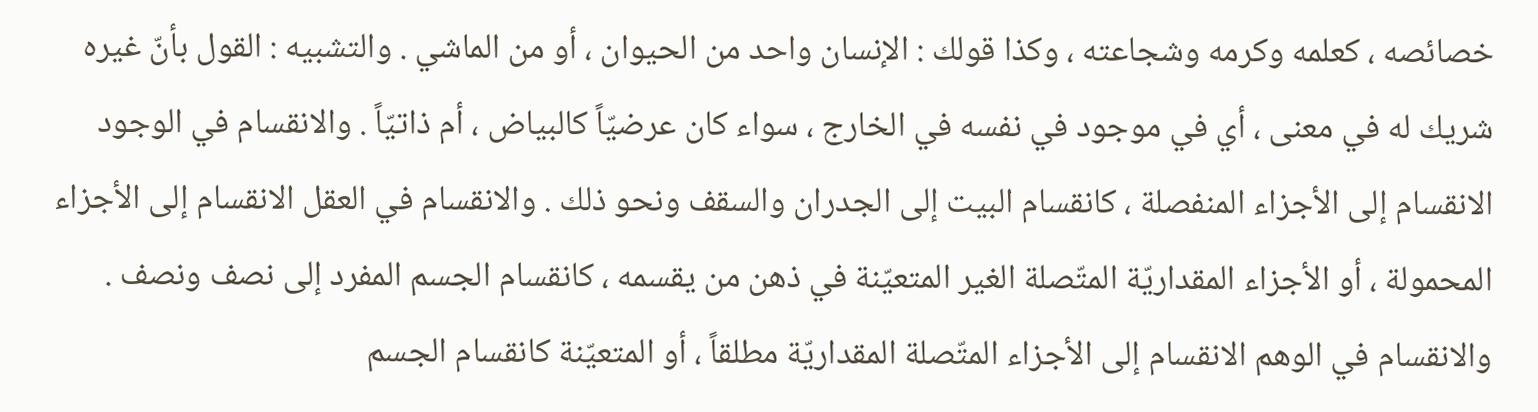خصائصه ، كعلمه وكرمه وشجاعته ، وكذا قولك : الإنسان واحد من الحيوان ، أو من الماشي . والتشبيه : القول بأنّ غيره شريك له في معنى ، أي في موجود في نفسه في الخارج ، سواء كان عرضيّاً كالبياض ، أم ذاتيّاً . والانقسام في الوجود الانقسام إلى الأجزاء المنفصلة ، كانقسام البيت إلى الجدران والسقف ونحو ذلك . والانقسام في العقل الانقسام إلى الأجزاء المحمولة ، أو الأجزاء المقداريّة المتّصلة الغير المتعيّنة في ذهن من يقسمه ، كانقسام الجسم المفرد إلى نصف ونصف . والانقسام في الوهم الانقسام إلى الأجزاء المتّصلة المقداريّة مطلقاً ، أو المتعيّنة كانقسام الجسم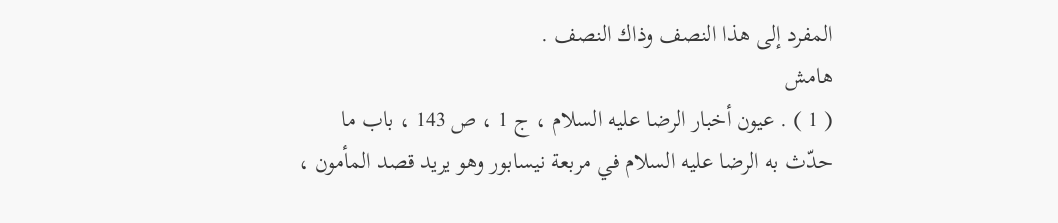المفرد إلى هذا النصف وذاك النصف .
هامش
( 1 ) . عيون أخبار الرضا عليه السلام ، ج 1 ، ص 143 ، باب ما حدّث به الرضا عليه السلام في مربعة نيسابور وهو يريد قصد المأمون ،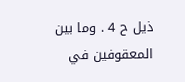ذيل ح 4 . وما بين المعقوفين في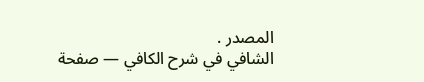المصدر .
الشافي في شرح الكافي — صفحة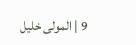9 | المولى خليل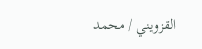القزويني / محمد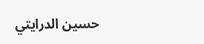حسين الدرايتي